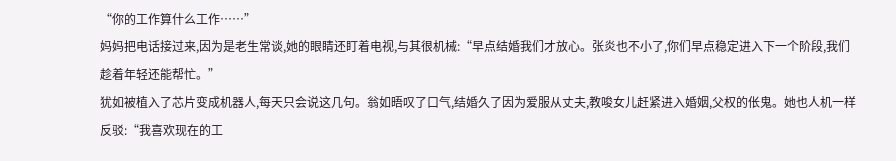“你的工作算什么工作……”
妈妈把电话接过来,因为是老生常谈,她的眼睛还盯着电视,与其很机械:“早点结婚我们才放心。张炎也不小了,你们早点稳定进入下一个阶段,我们趁着年轻还能帮忙。”
犹如被植入了芯片变成机器人,每天只会说这几句。翁如晤叹了口气,结婚久了因为爱服从丈夫,教唆女儿赶紧进入婚姻,父权的伥鬼。她也人机一样反驳:“我喜欢现在的工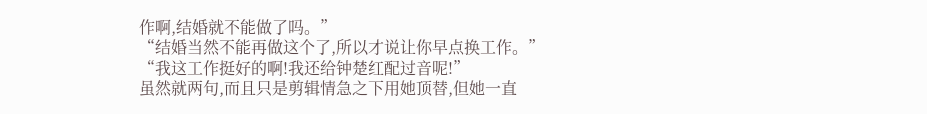作啊,结婚就不能做了吗。”
“结婚当然不能再做这个了,所以才说让你早点换工作。”
“我这工作挺好的啊!我还给钟楚红配过音呢!”
虽然就两句,而且只是剪辑情急之下用她顶替,但她一直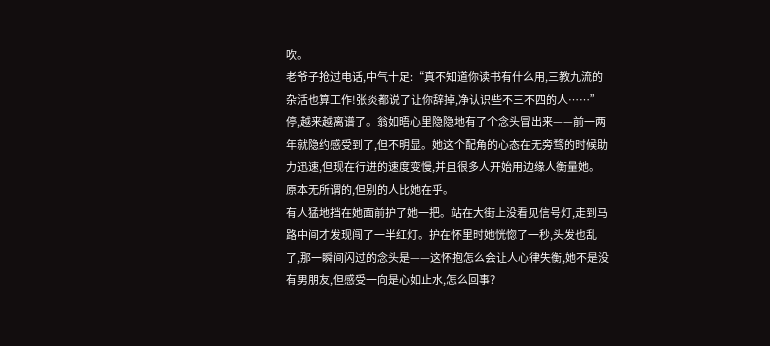吹。
老爷子抢过电话,中气十足:“真不知道你读书有什么用,三教九流的杂活也算工作!张炎都说了让你辞掉,净认识些不三不四的人……”
停,越来越离谱了。翁如晤心里隐隐地有了个念头冒出来——前一两年就隐约感受到了,但不明显。她这个配角的心态在无旁骛的时候助力迅速,但现在行进的速度变慢,并且很多人开始用边缘人衡量她。
原本无所谓的,但别的人比她在乎。
有人猛地挡在她面前护了她一把。站在大街上没看见信号灯,走到马路中间才发现闯了一半红灯。护在怀里时她恍惚了一秒,头发也乱了,那一瞬间闪过的念头是——这怀抱怎么会让人心律失衡,她不是没有男朋友,但感受一向是心如止水,怎么回事?